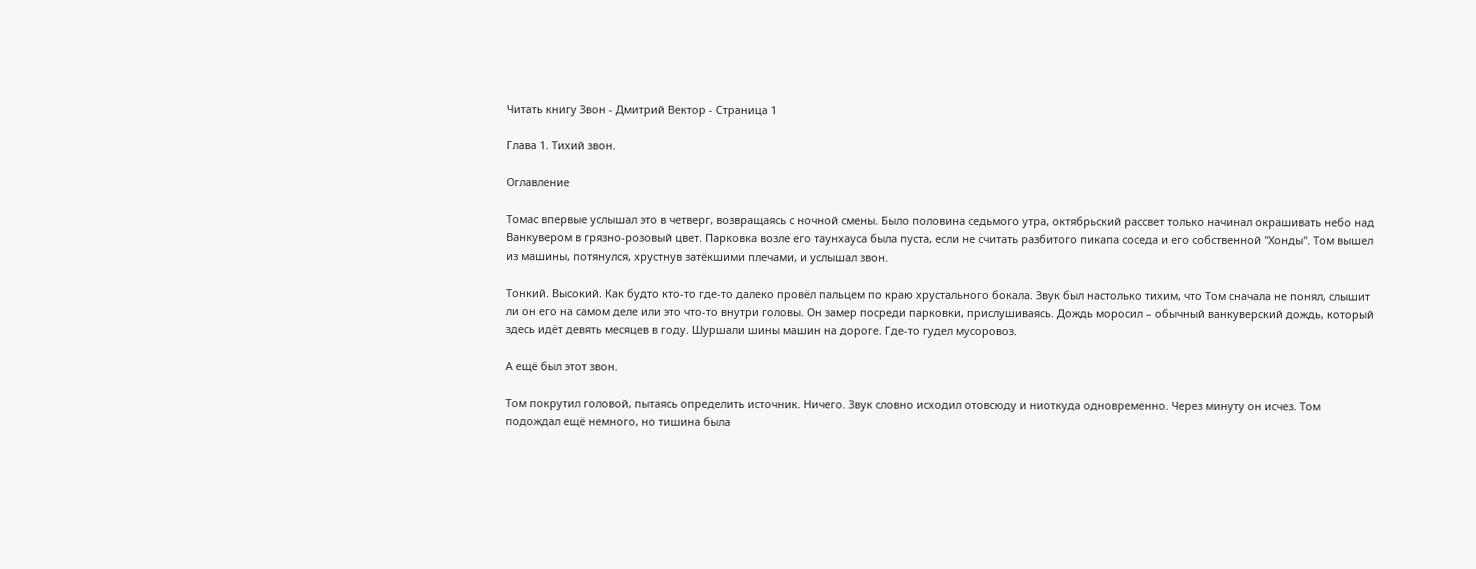Читать книгу Звон - Дмитрий Вектор - Страница 1

Глава 1. Тихий звон.

Оглавление

Томас впервые услышал это в четверг, возвращаясь с ночной смены. Было половина седьмого утра, октябрьский рассвет только начинал окрашивать небо над Ванкувером в грязно-розовый цвет. Парковка возле его таунхауса была пуста, если не считать разбитого пикапа соседа и его собственной "Хонды". Том вышел из машины, потянулся, хрустнув затёкшими плечами, и услышал звон.

Тонкий. Высокий. Как будто кто-то где-то далеко провёл пальцем по краю хрустального бокала. Звук был настолько тихим, что Том сначала не понял, слышит ли он его на самом деле или это что-то внутри головы. Он замер посреди парковки, прислушиваясь. Дождь моросил – обычный ванкуверский дождь, который здесь идёт девять месяцев в году. Шуршали шины машин на дороге. Где-то гудел мусоровоз.

А ещё был этот звон.

Том покрутил головой, пытаясь определить источник. Ничего. Звук словно исходил отовсюду и ниоткуда одновременно. Через минуту он исчез. Том подождал ещё немного, но тишина была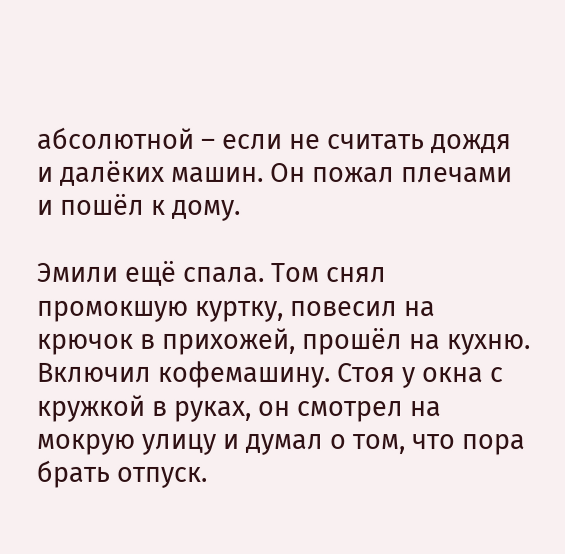абсолютной – если не считать дождя и далёких машин. Он пожал плечами и пошёл к дому.

Эмили ещё спала. Том снял промокшую куртку, повесил на крючок в прихожей, прошёл на кухню. Включил кофемашину. Стоя у окна с кружкой в руках, он смотрел на мокрую улицу и думал о том, что пора брать отпуск.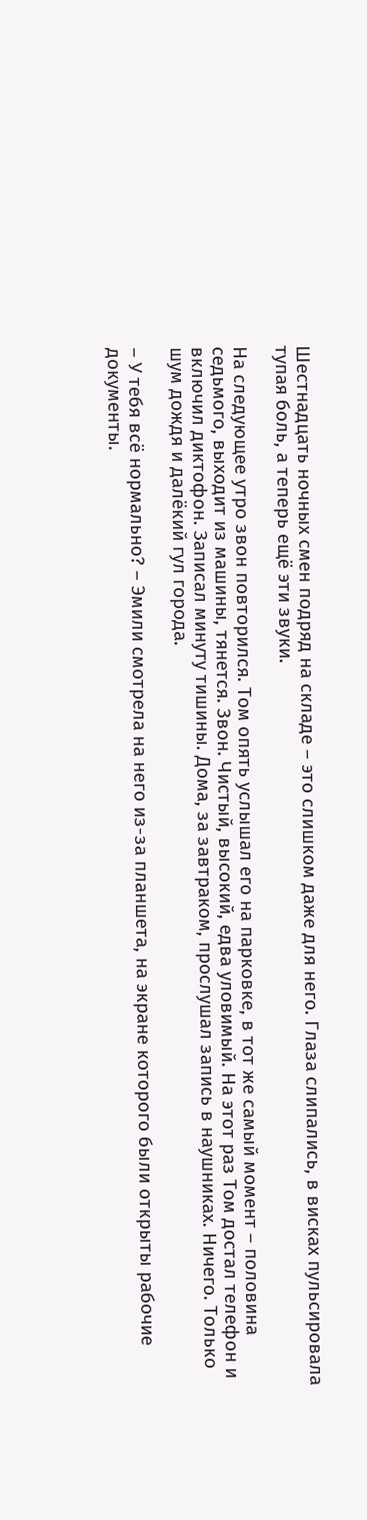Шестнадцать ночных смен подряд на складе – это слишком даже для него. Глаза слипались, в висках пульсировала тупая боль, а теперь ещё эти звуки.

На следующее утро звон повторился. Том опять услышал его на парковке, в тот же самый момент – половина седьмого, выходит из машины, тянется. Звон. Чистый, высокий, едва уловимый. На этот раз Том достал телефон и включил диктофон. Записал минуту тишины. Дома, за завтраком, прослушал запись в наушниках. Ничего. Только шум дождя и далёкий гул города.

– У тебя всё нормально? – Эмили смотрела на него из-за планшета, на экране которого были открыты рабочие документы.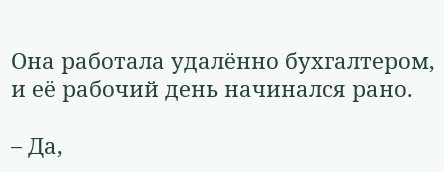Она работала удалённо бухгалтером, и её рабочий день начинался рано.

– Да,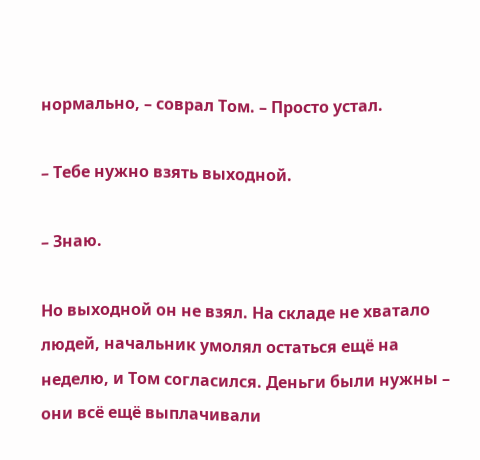нормально, – соврал Том. – Просто устал.

– Тебе нужно взять выходной.

– Знаю.

Но выходной он не взял. На складе не хватало людей, начальник умолял остаться ещё на неделю, и Том согласился. Деньги были нужны – они всё ещё выплачивали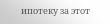ипотеку за этот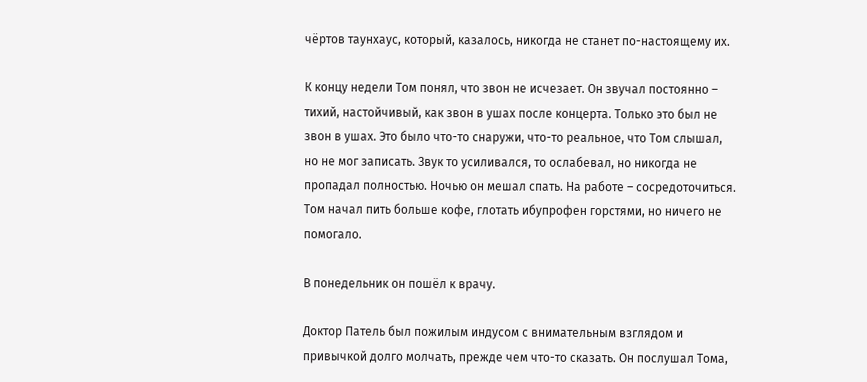чёртов таунхаус, который, казалось, никогда не станет по-настоящему их.

К концу недели Том понял, что звон не исчезает. Он звучал постоянно – тихий, настойчивый, как звон в ушах после концерта. Только это был не звон в ушах. Это было что-то снаружи, что-то реальное, что Том слышал, но не мог записать. Звук то усиливался, то ослабевал, но никогда не пропадал полностью. Ночью он мешал спать. На работе – сосредоточиться. Том начал пить больше кофе, глотать ибупрофен горстями, но ничего не помогало.

В понедельник он пошёл к врачу.

Доктор Патель был пожилым индусом с внимательным взглядом и привычкой долго молчать, прежде чем что-то сказать. Он послушал Тома,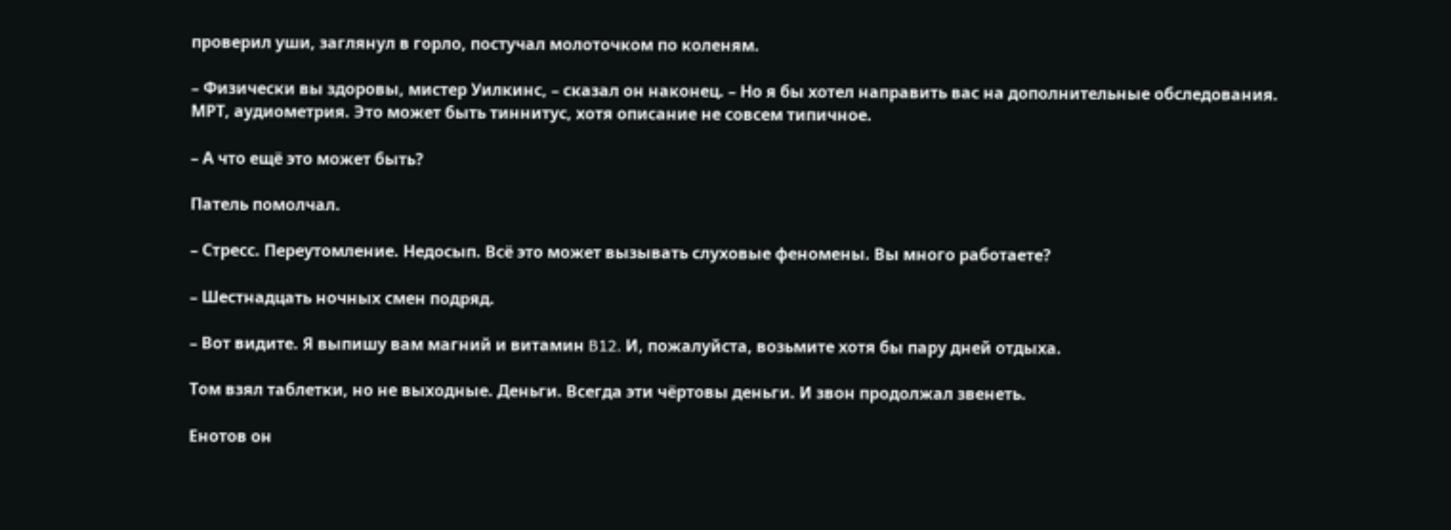проверил уши, заглянул в горло, постучал молоточком по коленям.

– Физически вы здоровы, мистер Уилкинс, – сказал он наконец. – Но я бы хотел направить вас на дополнительные обследования. МРТ, аудиометрия. Это может быть тиннитус, хотя описание не совсем типичное.

– А что ещё это может быть?

Патель помолчал.

– Стресс. Переутомление. Недосып. Всё это может вызывать слуховые феномены. Вы много работаете?

– Шестнадцать ночных смен подряд.

– Вот видите. Я выпишу вам магний и витамин B12. И, пожалуйста, возьмите хотя бы пару дней отдыха.

Том взял таблетки, но не выходные. Деньги. Всегда эти чёртовы деньги. И звон продолжал звенеть.

Енотов он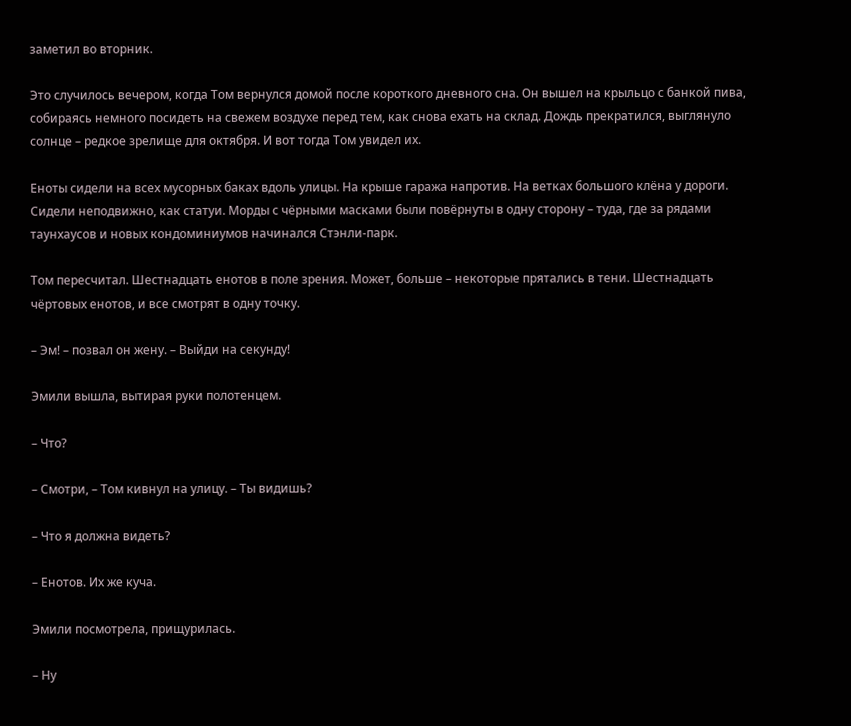заметил во вторник.

Это случилось вечером, когда Том вернулся домой после короткого дневного сна. Он вышел на крыльцо с банкой пива, собираясь немного посидеть на свежем воздухе перед тем, как снова ехать на склад. Дождь прекратился, выглянуло солнце – редкое зрелище для октября. И вот тогда Том увидел их.

Еноты сидели на всех мусорных баках вдоль улицы. На крыше гаража напротив. На ветках большого клёна у дороги. Сидели неподвижно, как статуи. Морды с чёрными масками были повёрнуты в одну сторону – туда, где за рядами таунхаусов и новых кондоминиумов начинался Стэнли-парк.

Том пересчитал. Шестнадцать енотов в поле зрения. Может, больше – некоторые прятались в тени. Шестнадцать чёртовых енотов, и все смотрят в одну точку.

– Эм! – позвал он жену. – Выйди на секунду!

Эмили вышла, вытирая руки полотенцем.

– Что?

– Смотри, – Том кивнул на улицу. – Ты видишь?

– Что я должна видеть?

– Енотов. Их же куча.

Эмили посмотрела, прищурилась.

– Ну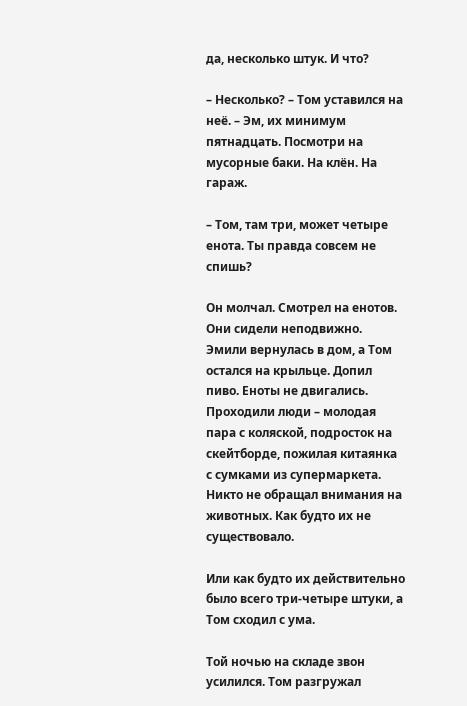да, несколько штук. И что?

– Несколько? – Том уставился на неё. – Эм, их минимум пятнадцать. Посмотри на мусорные баки. На клён. На гараж.

– Том, там три, может четыре енота. Ты правда совсем не спишь?

Он молчал. Смотрел на енотов. Они сидели неподвижно. Эмили вернулась в дом, а Том остался на крыльце. Допил пиво. Еноты не двигались. Проходили люди – молодая пара с коляской, подросток на скейтборде, пожилая китаянка с сумками из супермаркета. Никто не обращал внимания на животных. Как будто их не существовало.

Или как будто их действительно было всего три-четыре штуки, а Том сходил с ума.

Той ночью на складе звон усилился. Том разгружал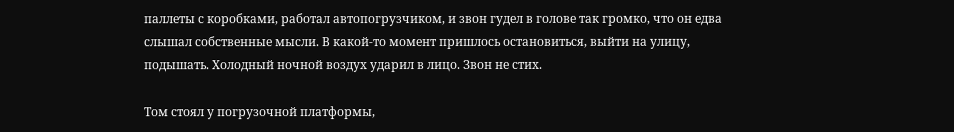паллеты с коробками, работал автопогрузчиком, и звон гудел в голове так громко, что он едва слышал собственные мысли. В какой-то момент пришлось остановиться, выйти на улицу, подышать. Холодный ночной воздух ударил в лицо. Звон не стих.

Том стоял у погрузочной платформы,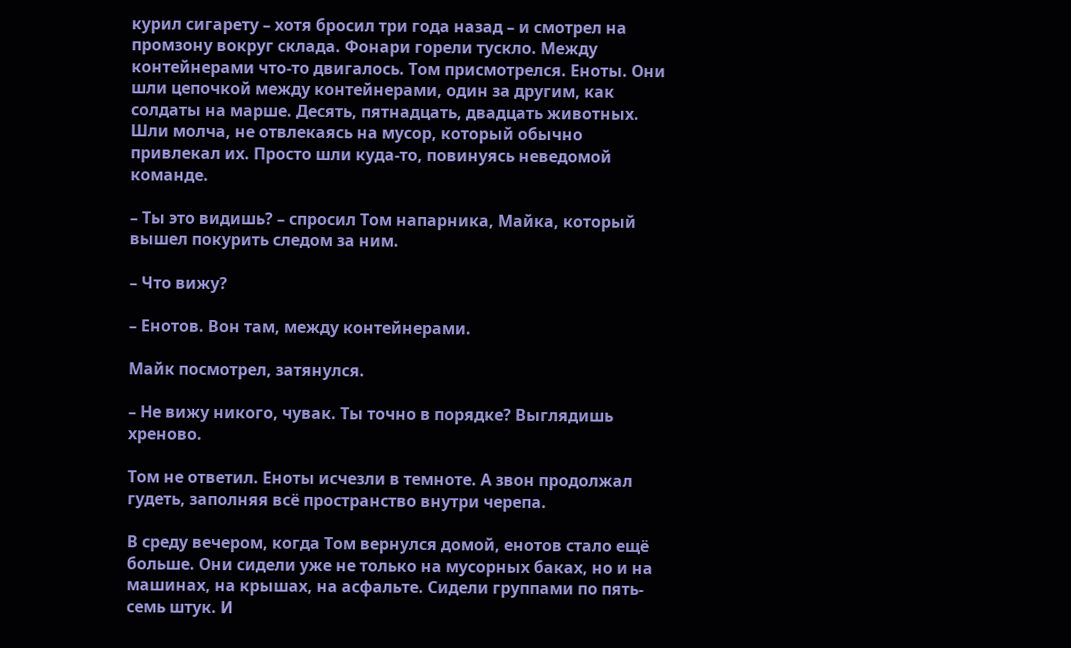курил сигарету – хотя бросил три года назад – и смотрел на промзону вокруг склада. Фонари горели тускло. Между контейнерами что-то двигалось. Том присмотрелся. Еноты. Они шли цепочкой между контейнерами, один за другим, как солдаты на марше. Десять, пятнадцать, двадцать животных. Шли молча, не отвлекаясь на мусор, который обычно привлекал их. Просто шли куда-то, повинуясь неведомой команде.

– Ты это видишь? – спросил Том напарника, Майка, который вышел покурить следом за ним.

– Что вижу?

– Енотов. Вон там, между контейнерами.

Майк посмотрел, затянулся.

– Не вижу никого, чувак. Ты точно в порядке? Выглядишь хреново.

Том не ответил. Еноты исчезли в темноте. А звон продолжал гудеть, заполняя всё пространство внутри черепа.

В среду вечером, когда Том вернулся домой, енотов стало ещё больше. Они сидели уже не только на мусорных баках, но и на машинах, на крышах, на асфальте. Сидели группами по пять-семь штук. И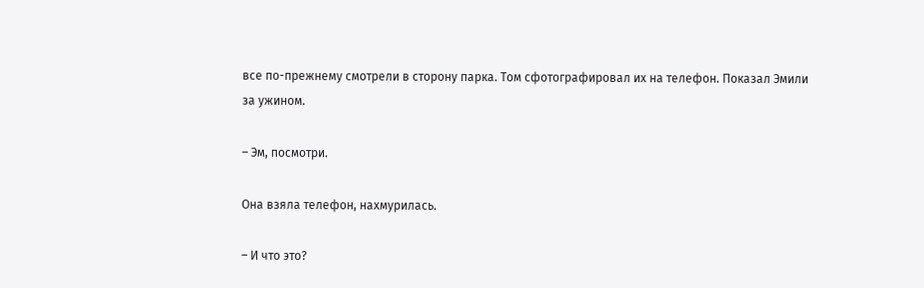все по-прежнему смотрели в сторону парка. Том сфотографировал их на телефон. Показал Эмили за ужином.

– Эм, посмотри.

Она взяла телефон, нахмурилась.

– И что это?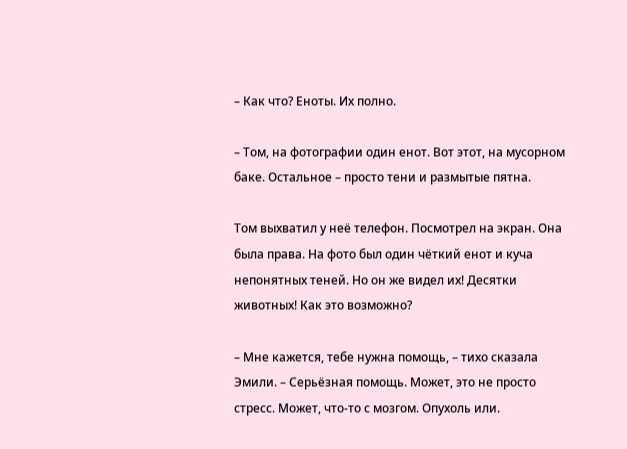– Как что? Еноты. Их полно.

– Том, на фотографии один енот. Вот этот, на мусорном баке. Остальное – просто тени и размытые пятна.

Том выхватил у неё телефон. Посмотрел на экран. Она была права. На фото был один чёткий енот и куча непонятных теней. Но он же видел их! Десятки животных! Как это возможно?

– Мне кажется, тебе нужна помощь, – тихо сказала Эмили. – Серьёзная помощь. Может, это не просто стресс. Может, что-то с мозгом. Опухоль или.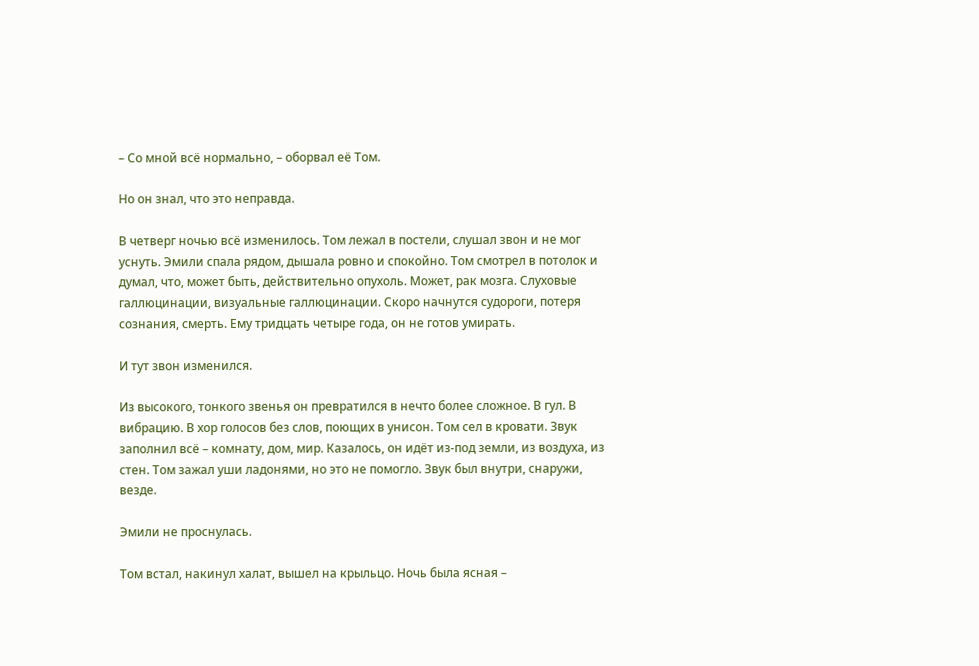– Со мной всё нормально, – оборвал её Том.

Но он знал, что это неправда.

В четверг ночью всё изменилось. Том лежал в постели, слушал звон и не мог уснуть. Эмили спала рядом, дышала ровно и спокойно. Том смотрел в потолок и думал, что, может быть, действительно опухоль. Может, рак мозга. Слуховые галлюцинации, визуальные галлюцинации. Скоро начнутся судороги, потеря сознания, смерть. Ему тридцать четыре года, он не готов умирать.

И тут звон изменился.

Из высокого, тонкого звенья он превратился в нечто более сложное. В гул. В вибрацию. В хор голосов без слов, поющих в унисон. Том сел в кровати. Звук заполнил всё – комнату, дом, мир. Казалось, он идёт из-под земли, из воздуха, из стен. Том зажал уши ладонями, но это не помогло. Звук был внутри, снаружи, везде.

Эмили не проснулась.

Том встал, накинул халат, вышел на крыльцо. Ночь была ясная –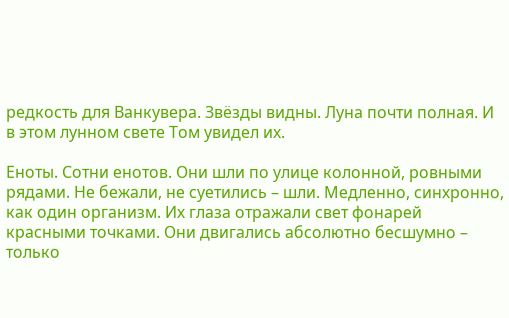редкость для Ванкувера. Звёзды видны. Луна почти полная. И в этом лунном свете Том увидел их.

Еноты. Сотни енотов. Они шли по улице колонной, ровными рядами. Не бежали, не суетились – шли. Медленно, синхронно, как один организм. Их глаза отражали свет фонарей красными точками. Они двигались абсолютно бесшумно – только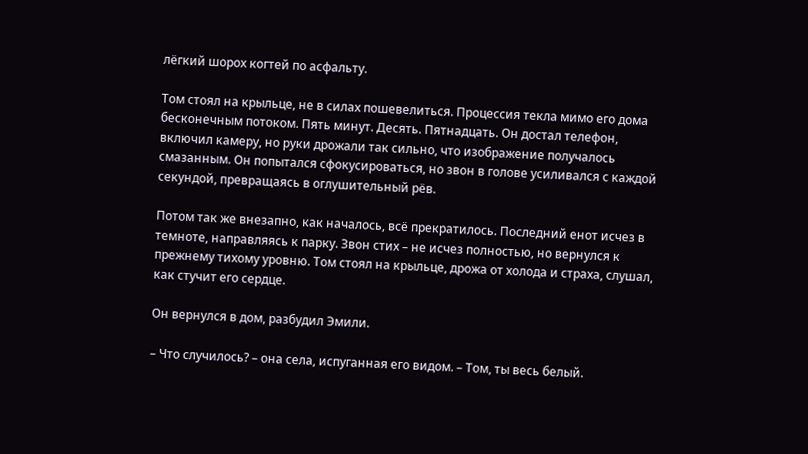лёгкий шорох когтей по асфальту.

Том стоял на крыльце, не в силах пошевелиться. Процессия текла мимо его дома бесконечным потоком. Пять минут. Десять. Пятнадцать. Он достал телефон, включил камеру, но руки дрожали так сильно, что изображение получалось смазанным. Он попытался сфокусироваться, но звон в голове усиливался с каждой секундой, превращаясь в оглушительный рёв.

Потом так же внезапно, как началось, всё прекратилось. Последний енот исчез в темноте, направляясь к парку. Звон стих – не исчез полностью, но вернулся к прежнему тихому уровню. Том стоял на крыльце, дрожа от холода и страха, слушал, как стучит его сердце.

Он вернулся в дом, разбудил Эмили.

– Что случилось? – она села, испуганная его видом. – Том, ты весь белый.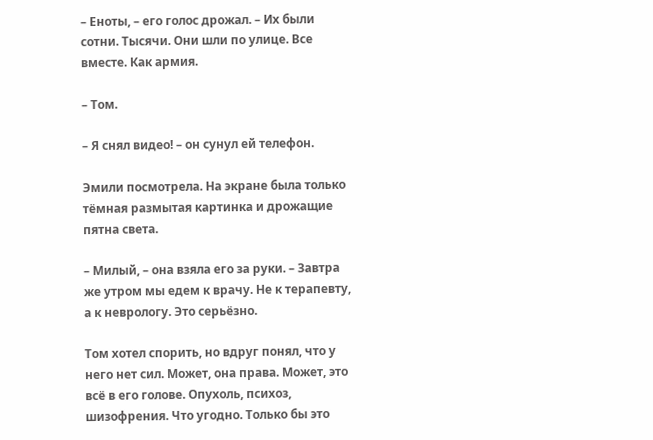– Еноты, – его голос дрожал. – Их были сотни. Тысячи. Они шли по улице. Все вместе. Как армия.

– Том.

– Я снял видео! – он сунул ей телефон.

Эмили посмотрела. На экране была только тёмная размытая картинка и дрожащие пятна света.

– Милый, – она взяла его за руки. – Завтра же утром мы едем к врачу. Не к терапевту, а к неврологу. Это серьёзно.

Том хотел спорить, но вдруг понял, что у него нет сил. Может, она права. Может, это всё в его голове. Опухоль, психоз, шизофрения. Что угодно. Только бы это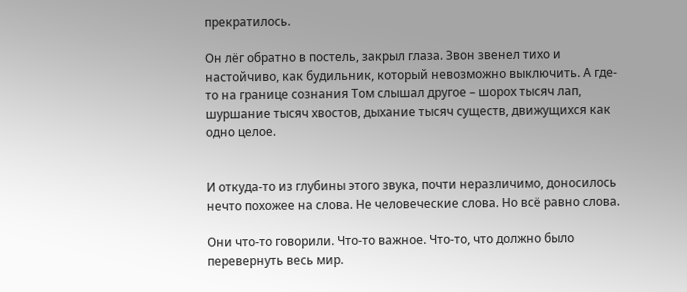прекратилось.

Он лёг обратно в постель, закрыл глаза. Звон звенел тихо и настойчиво, как будильник, который невозможно выключить. А где-то на границе сознания Том слышал другое – шорох тысяч лап, шуршание тысяч хвостов, дыхание тысяч существ, движущихся как одно целое.


И откуда-то из глубины этого звука, почти неразличимо, доносилось нечто похожее на слова. Не человеческие слова. Но всё равно слова.

Они что-то говорили. Что-то важное. Что-то, что должно было перевернуть весь мир.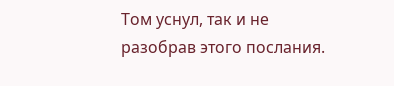Том уснул, так и не разобрав этого послания.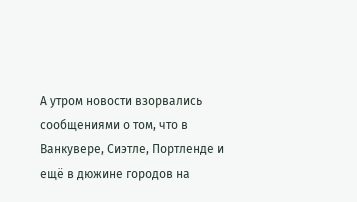А утром новости взорвались сообщениями о том, что в Ванкувере, Сиэтле, Портленде и ещё в дюжине городов на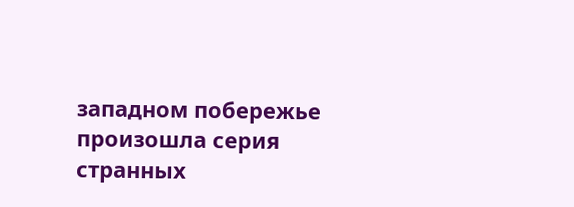западном побережье произошла серия странных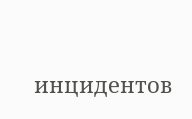инцидентов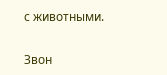с животными.

Звон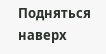Подняться наверх